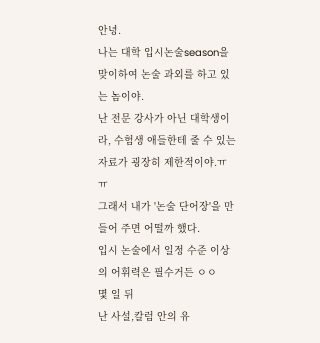안녕.
나는 대학 입시논술season을 맞이하여 논술 과외를 하고 있는 놈이야.
난 전문 강사가 아닌 대학생이라, 수험생 애들한테 줄 수 있는 자료가 굉장히 제한적이야.ㅠㅠ
그래서 내가 '논술 단어장'을 만들어 주면 어떨까 했다.
입시 논술에서 일정 수준 이상의 어휘력은 필수거든 ㅇㅇ
몇 일 뒤
난 사설,칼럼 안의 유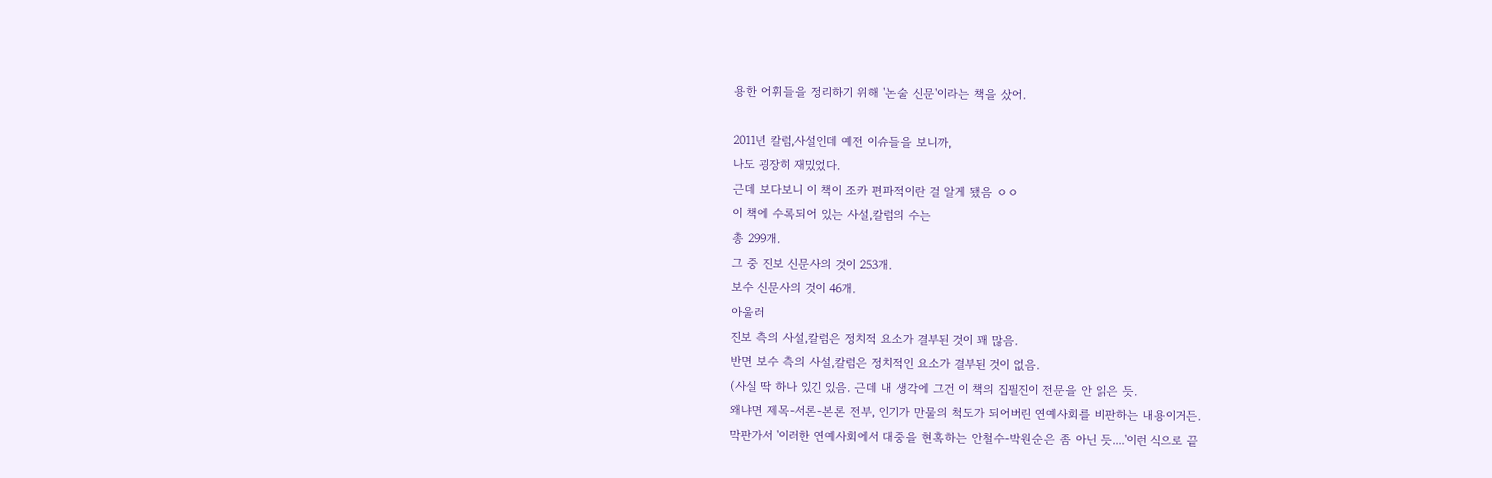용한 어휘들을 정리하기 위해 '논술 신문'이라는 책을 샀어.

2011년 칼럼,사설인데 예전 이슈들을 보니까,
나도 굉장히 재밌었다.
근데 보다보니 이 책이 조카 편파적이란 걸 알게 됐음 ㅇㅇ
이 책에 수록되어 있는 사설,칼럼의 수는
총 299개.
그 중 진보 신문사의 것이 253개.
보수 신문사의 것이 46개.
아울러
진보 측의 사설,칼럼은 정치적 요소가 결부된 것이 꽤 많음.
반면 보수 측의 사설,칼럼은 정치적인 요소가 결부된 것이 없음.
(사실 딱 하나 있긴 있음. 근데 내 생각에 그건 이 책의 집필진이 전문을 안 읽은 듯.
왜냐면 제목-서론-본론 전부, 인기가 만물의 척도가 되어버린 연예사회를 비판하는 내용이거든.
막판가서 '이러한 연예사회에서 대중을 현혹하는 안철수-박원순은 좀 아닌 듯....'이런 식으로 끝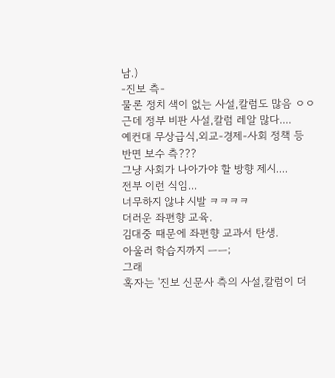남.)
-진보 측-
물론 정치 색이 없는 사설,칼럼도 많음 ㅇㅇ
근데 정부 비판 사설,칼럼 레알 많다....
예컨대 무상급식,외교-경제-사회 정책 등
반면 보수 측???
그냥 사회가 나아가야 할 방향 제시....
전부 이런 식임...
너무하지 않냐 시발 ㅋㅋㅋㅋ
더러운 좌편향 교육.
김대중 때문에 좌편향 교과서 탄생.
아울러 학습지까지 ㅡㅡ;
그래
혹자는 '진보 신문사 측의 사설,칼럼이 더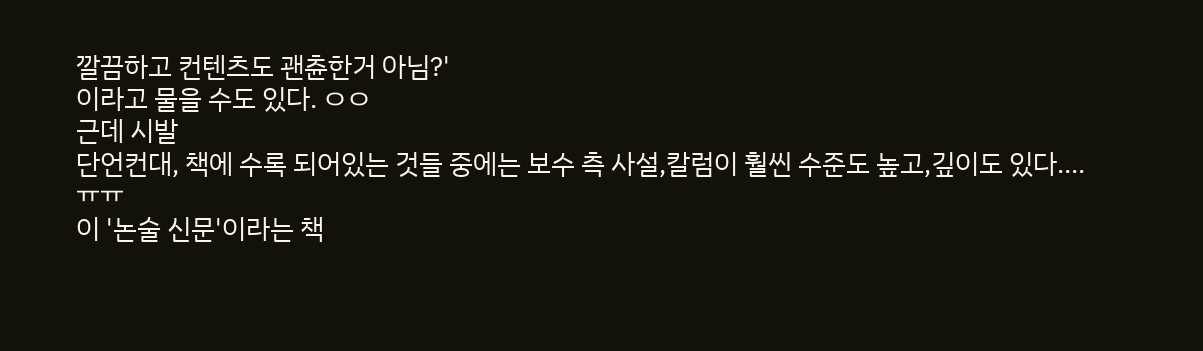깔끔하고 컨텐츠도 괜츈한거 아님?'
이라고 물을 수도 있다. ㅇㅇ
근데 시발
단언컨대, 책에 수록 되어있는 것들 중에는 보수 측 사설,칼럼이 훨씬 수준도 높고,깊이도 있다....
ㅠㅠ
이 '논술 신문'이라는 책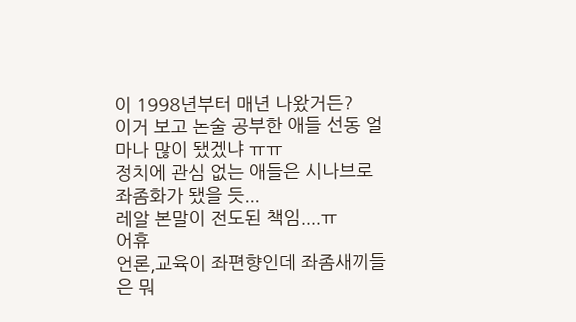이 1998년부터 매년 나왔거든?
이거 보고 논술 공부한 애들 선동 얼마나 많이 됐겠냐 ㅠㅠ
정치에 관심 없는 애들은 시나브로 좌좀화가 됐을 듯...
레알 본말이 전도된 책임....ㅠ
어휴
언론,교육이 좌편향인데 좌좀새끼들은 뭐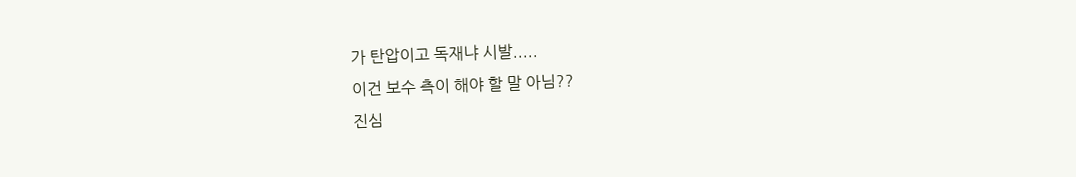가 탄압이고 독재냐 시발.....
이건 보수 측이 해야 할 말 아님??
진심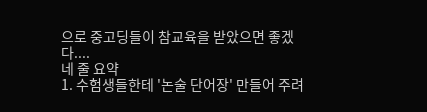으로 중고딩들이 참교육을 받았으면 좋겠다....
네 줄 요약
1. 수험생들한테 '논술 단어장' 만들어 주려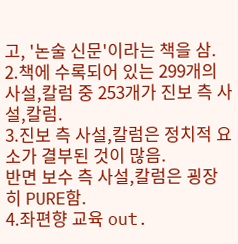고, '논술 신문'이라는 책을 삼.
2.책에 수록되어 있는 299개의 사설,칼럼 중 253개가 진보 측 사설,칼럼.
3.진보 측 사설,칼럼은 정치적 요소가 결부된 것이 많음.
반면 보수 측 사설,칼럼은 굉장히 PURE함.
4.좌편향 교육 out.